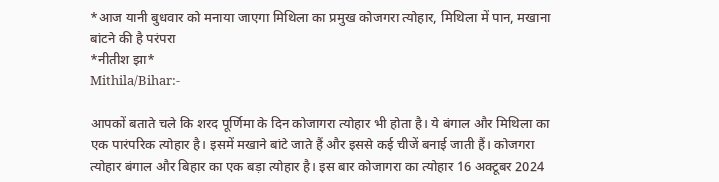*आज यानी बुधवार को मनाया जाएगा मिथिला का प्रमुख कोजगरा त्योहार, मिथिला में पान, मखाना बांटने की है परंपरा
*नीतीश झा*
Mithila/Bihar:-

आपकों बताते चले कि शरद पूर्णिमा के दिन कोजागरा त्योहार भी होता है। ये बंगाल और मिथिला का एक पारंपरिक त्योहार है। इसमें मखाने बांटे जाते हैं और इससे कई चीजें बनाई जाती हैं। कोजगरा त्योहार बंगाल और बिहार का एक बड़ा त्योहार है। इस बार कोजागरा का त्योहार 16 अक्टूबर 2024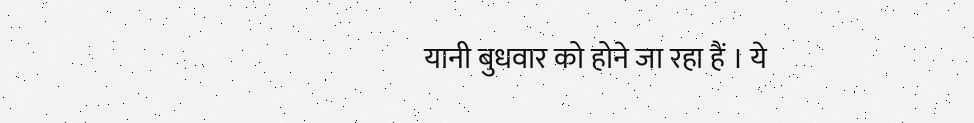यानी बुधवार को होने जा रहा हैं । ये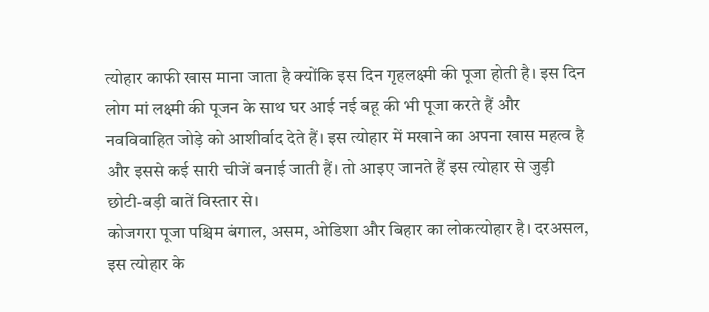त्योहार काफी खास माना जाता है क्योंकि इस दिन गृहलक्ष्मी की पूजा होती है। इस दिन लोग मां लक्ष्मी की पूजन के साथ घर आई नई बहू की भी पूजा करते हैं और नवविवाहित जोड़े को आशीर्वाद देते हैं। इस त्योहार में मखाने का अपना खास महत्व है और इससे कई सारी चीजें बनाई जाती हैं। तो आइए जानते हैं इस त्योहार से जुड़ी छोटी-बड़ी बातें विस्तार से।
कोजगरा पूजा पश्चिम बंगाल, असम, ओडिशा और बिहार का लोकत्योहार है। दरअसल, इस त्योहार के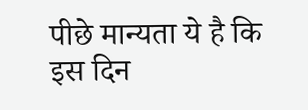पीछे मान्यता ये है कि इस दिन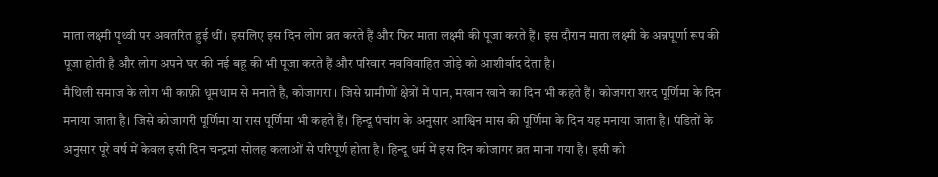माता लक्ष्मी पृथ्वी पर अवतरित हुई थीं। इसलिए इस दिन लोग व्रत करते हैं और फिर माता लक्ष्मी की पूजा करते हैं। इस दौरान माता लक्ष्मी के अन्नपूर्णा रूप की पूजा होती है और लोग अपने घर की नई बहू की भी पूजा करते हैं और परिवार नवविवाहित जोड़े को आशीर्वाद देता है।
मैथिली समाज के लोग भी काफ़ी धूमधाम से मनाते है, कोजागरा । जिसे ग्रामीणों क्षेत्रों में पान, मखान खाने का दिन भी कहते हैं। कोजगरा शरद पूर्णिमा के दिन मनाया जाता है। जिसे कोजागरी पूर्णिमा या रास पूर्णिमा भी कहते हैं। हिन्दू पंचांग के अनुसार आश्विन मास की पूर्णिमा के दिन यह मनाया जाता है। पंडितों के अनुसार पूरे वर्ष में केवल इसी दिन चन्द्रमां सोलह कलाओं से परिपूर्ण होता है। हिन्दू धर्म में इस दिन कोजागर व्रत माना गया है। इसी को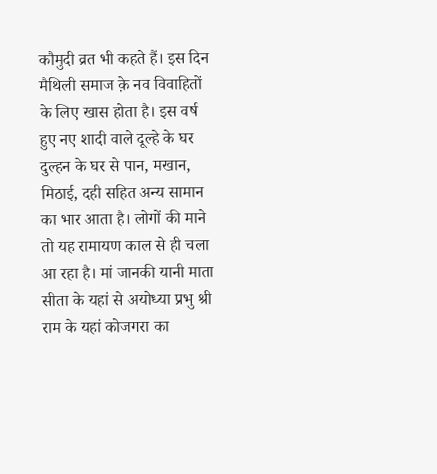कौमुदी व्रत भी कहते हैं। इस दिन मैथिली समाज क़े नव विवाहितों के लिए खास होता है। इस वर्ष हुए नए शादी वाले दूल्हे के घर दुल्हन के घर से पान, मखान, मिठाई, दही सहित अन्य सामान का भार आता है। लोगों की माने तो यह रामायण काल से ही चला आ रहा है। मां जानकी यानी माता सीता के यहां से अयोध्या प्रभु श्री राम के यहां कोजगरा का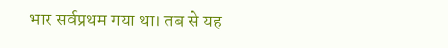भार सर्वप्रथम गया था। तब से यह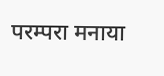परम्परा मनाया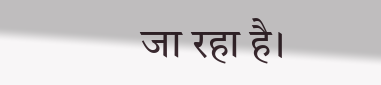जा रहा है।